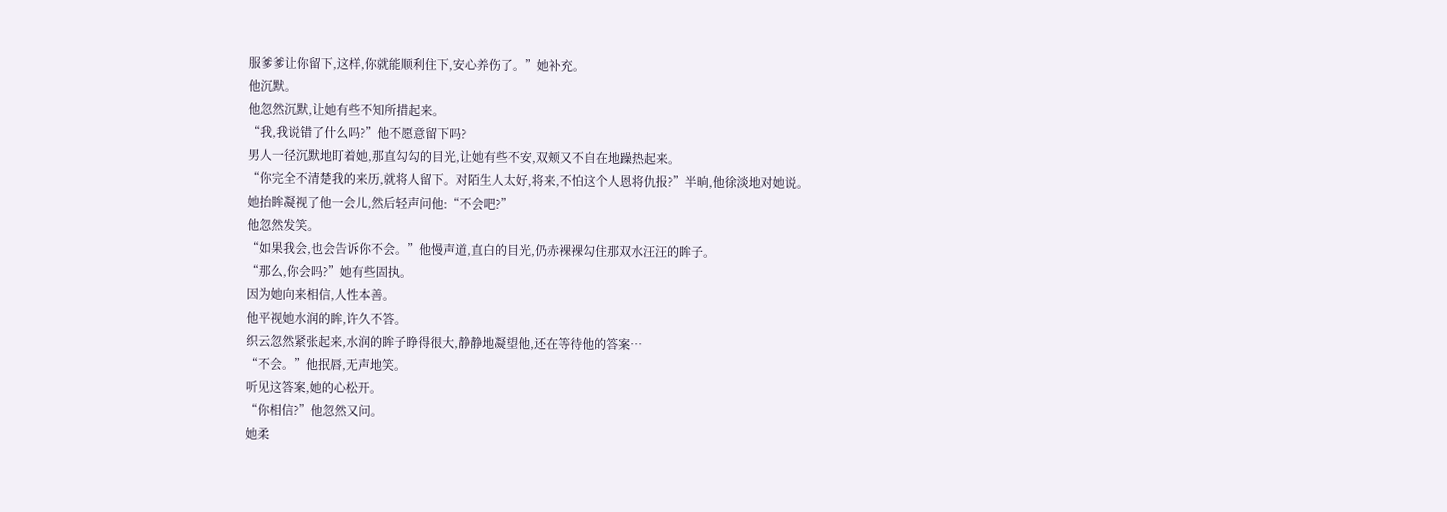服爹爹让你留下,这样,你就能顺利住下,安心养伤了。”她补充。
他沉默。
他忽然沉默,让她有些不知所措起来。
“我,我说错了什么吗?”他不愿意留下吗?
男人一径沉默地盯着她,那直勾勾的目光,让她有些不安,双颊又不自在地躁热起来。
“你完全不清楚我的来历,就将人留下。对陌生人太好,将来,不怕这个人恩将仇报?”半晌,他徐淡地对她说。
她抬眸凝视了他一会儿,然后轻声问他:“不会吧?”
他忽然发笑。
“如果我会,也会告诉你不会。”他慢声道,直白的目光,仍赤裸裸勾住那双水汪汪的眸子。
“那么,你会吗?”她有些固执。
因为她向来相信,人性本善。
他平视她水润的眸,许久不答。
织云忽然紧张起来,水润的眸子睁得很大,静静地凝望他,还在等待他的答案…
“不会。”他抿唇,无声地笑。
听见这答案,她的心松开。
“你相信?”他忽然又问。
她柔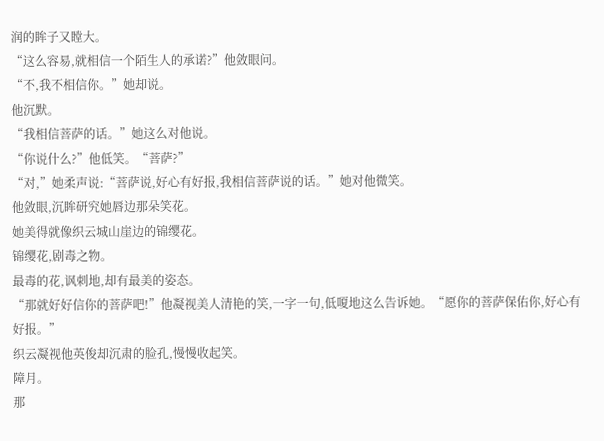润的眸子又瞠大。
“这么容易,就相信一个陌生人的承诺?”他敛眼问。
“不,我不相信你。”她却说。
他沉默。
“我相信菩萨的话。”她这么对他说。
“你说什么?”他低笑。“菩萨?”
“对,”她柔声说:“菩萨说,好心有好报,我相信菩萨说的话。”她对他微笑。
他敛眼,沉眸研究她唇边那朵笑花。
她美得就像织云城山崖边的锦缨花。
锦缨花,剧毒之物。
最毒的花,讽刺地,却有最美的姿态。
“那就好好信你的菩萨吧!”他凝视美人清艳的笑,一字一句,低嗄地这么告诉她。“愿你的菩萨保佑你,好心有好报。”
织云凝视他英俊却沉肃的脸孔,慢慢收起笑。
障月。
那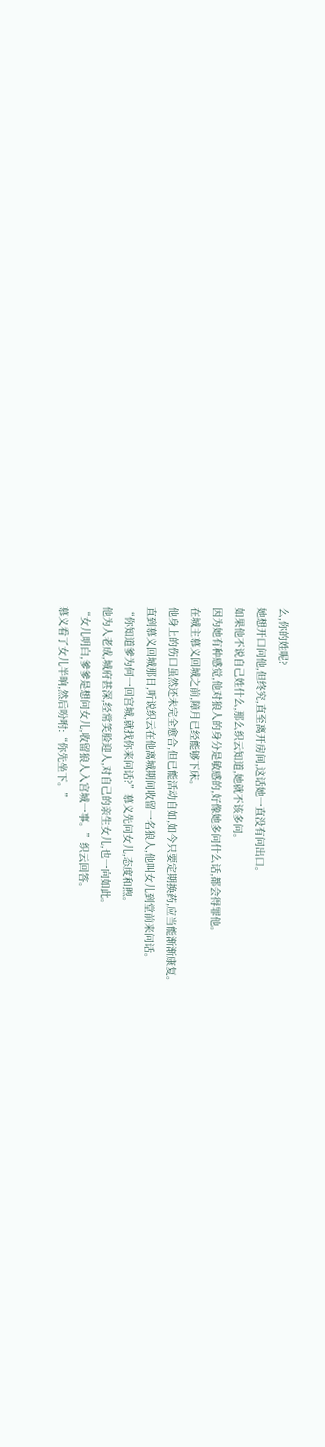么,你的姓呢?
她想开口问他,但终究,直至离开房间,这话她一直没有问出口。
如果他不说自己姓什么,那么织云知道,她就不该多问。
因为她有种感觉,他对狼人的身分是敏感的,好像她多问什么话,都会得罪他。
在城主慕义回城之前,障月已经能够下床。
他身上的伤口虽然还未完全愈合,但已能活动自如,如今只要定期换药,应当能渐渐康复。
直到慕义回城那日,听说织云在他离城期间收留一名狼人,他叫女儿到堂前来问话。
“你知道爹为何一回宫城,就找你来问话?”慕义先问女儿,态度和煦。
他为人老成,城府甚深,经常笑脸迎人,对自己的亲生女儿,也一向如此。
“女儿明白,爹爹是想问女儿,收留狼人入宫城一事。”织云回答。
慕义看了女儿半晌,然后吩咐:“你先坐下。”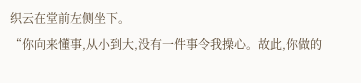织云在堂前左侧坐下。
“你向来懂事,从小到大,没有一件事令我操心。故此,你做的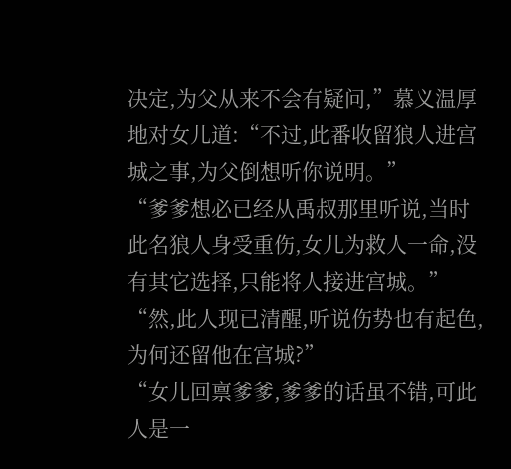决定,为父从来不会有疑问,”慕义温厚地对女儿道:“不过,此番收留狼人进宫城之事,为父倒想听你说明。”
“爹爹想必已经从禹叔那里听说,当时此名狼人身受重伤,女儿为救人一命,没有其它选择,只能将人接进宫城。”
“然,此人现已清醒,听说伤势也有起色,为何还留他在宫城?”
“女儿回禀爹爹,爹爹的话虽不错,可此人是一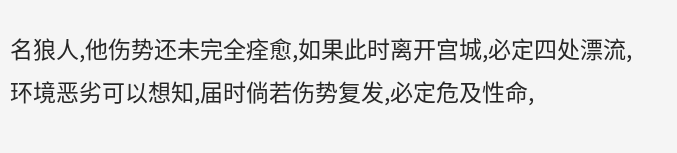名狼人,他伤势还未完全痊愈,如果此时离开宫城,必定四处漂流,环境恶劣可以想知,届时倘若伤势复发,必定危及性命,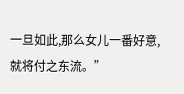一旦如此,那么女儿一番好意,就将付之东流。”